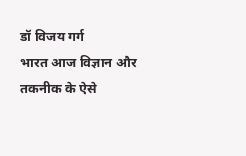डॉ विजय गर्ग
भारत आज विज्ञान और तकनीक के ऐसे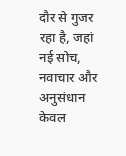दौर से गुजर रहा है, जहां नई सोच, नवाचार और अनुसंधान केवल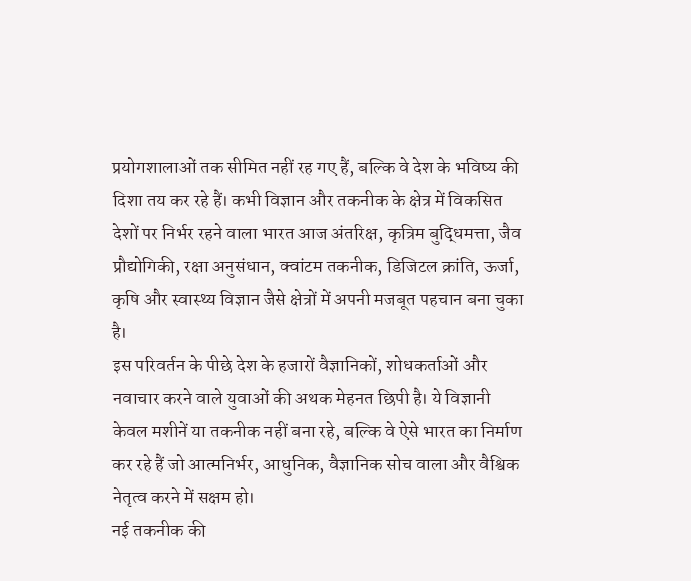प्रयोगशालाओं तक सीमित नहीं रह गए हैं, बल्कि वे देश के भविष्य की दिशा तय कर रहे हैं। कभी विज्ञान और तकनीक के क्षेत्र में विकसित देशों पर निर्भर रहने वाला भारत आज अंतरिक्ष, कृत्रिम बुद्धिमत्ता, जैव प्रौद्योगिकी, रक्षा अनुसंधान, क्वांटम तकनीक, डिजिटल क्रांति, ऊर्जा, कृषि और स्वास्थ्य विज्ञान जैसे क्षेत्रों में अपनी मजबूत पहचान बना चुका है।
इस परिवर्तन के पीछे देश के हजारों वैज्ञानिकों, शोधकर्ताओं और नवाचार करने वाले युवाओं की अथक मेहनत छिपी है। ये विज्ञानी केवल मशीनें या तकनीक नहीं बना रहे, बल्कि वे ऐसे भारत का निर्माण कर रहे हैं जो आत्मनिर्भर, आधुनिक, वैज्ञानिक सोच वाला और वैश्विक नेतृत्व करने में सक्षम हो।
नई तकनीक की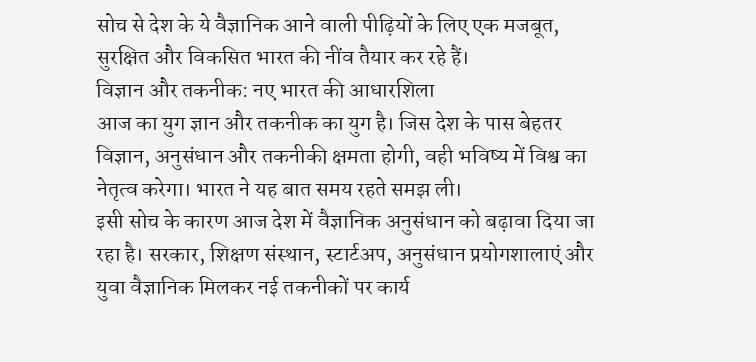सोच से देश के ये वैज्ञानिक आने वाली पीढ़ियों के लिए एक मजबूत, सुरक्षित और विकसित भारत की नींव तैयार कर रहे हैं।
विज्ञान और तकनीक: नए भारत की आधारशिला
आज का युग ज्ञान और तकनीक का युग है। जिस देश के पास बेहतर विज्ञान, अनुसंधान और तकनीकी क्षमता होगी, वही भविष्य में विश्व का नेतृत्व करेगा। भारत ने यह बात समय रहते समझ ली।
इसी सोच के कारण आज देश में वैज्ञानिक अनुसंधान को बढ़ावा दिया जा रहा है। सरकार, शिक्षण संस्थान, स्टार्टअप, अनुसंधान प्रयोगशालाएं और युवा वैज्ञानिक मिलकर नई तकनीकों पर कार्य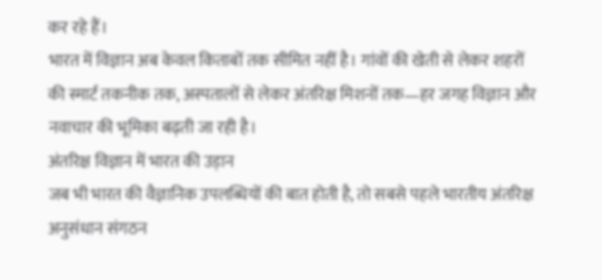कर रहे हैं।
भारत में विज्ञान अब केवल किताबों तक सीमित नहीं है। गांवों की खेती से लेकर शहरों की स्मार्ट तकनीक तक, अस्पतालों से लेकर अंतरिक्ष मिशनों तक—हर जगह विज्ञान और नवाचार की भूमिका बढ़ती जा रही है।
अंतरिक्ष विज्ञान में भारत की उड़ान
जब भी भारत की वैज्ञानिक उपलब्धियों की बात होती है, तो सबसे पहले भारतीय अंतरिक्ष अनुसंधान संगठन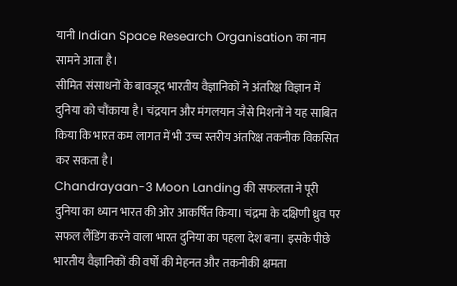यानी Indian Space Research Organisation का नाम सामने आता है।
सीमित संसाधनों के बावजूद भारतीय वैज्ञानिकों ने अंतरिक्ष विज्ञान में दुनिया को चौंकाया है। चंद्रयान और मंगलयान जैसे मिशनों ने यह साबित किया कि भारत कम लागत में भी उच्च स्तरीय अंतरिक्ष तकनीक विकसित कर सकता है।
Chandrayaan-3 Moon Landing की सफलता ने पूरी दुनिया का ध्यान भारत की ओर आकर्षित किया। चंद्रमा के दक्षिणी ध्रुव पर सफल लैंडिंग करने वाला भारत दुनिया का पहला देश बना। इसके पीछे भारतीय वैज्ञानिकों की वर्षों की मेहनत और तकनीकी क्षमता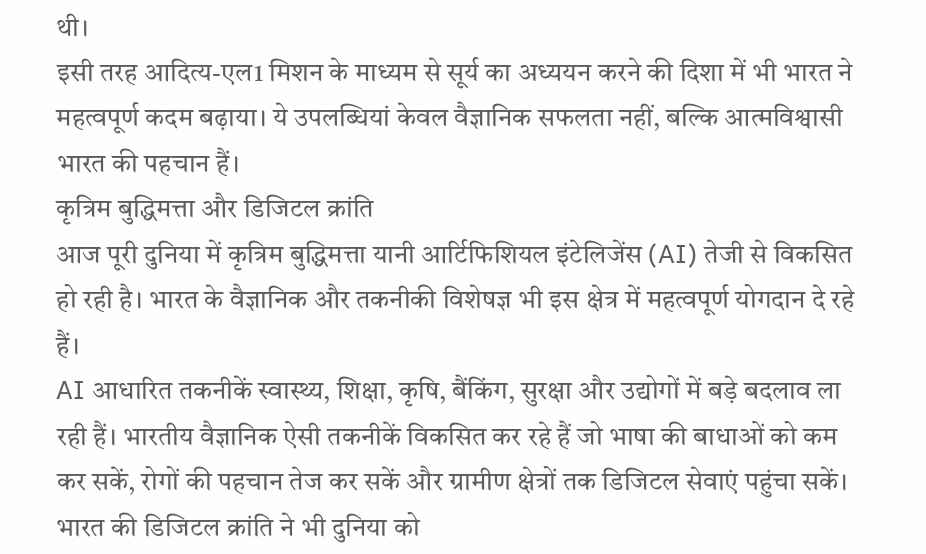थी।
इसी तरह आदित्य-एल1 मिशन के माध्यम से सूर्य का अध्ययन करने की दिशा में भी भारत ने महत्वपूर्ण कदम बढ़ाया। ये उपलब्धियां केवल वैज्ञानिक सफलता नहीं, बल्कि आत्मविश्वासी भारत की पहचान हैं।
कृत्रिम बुद्धिमत्ता और डिजिटल क्रांति
आज पूरी दुनिया में कृत्रिम बुद्धिमत्ता यानी आर्टिफिशियल इंटेलिजेंस (AI) तेजी से विकसित हो रही है। भारत के वैज्ञानिक और तकनीकी विशेषज्ञ भी इस क्षेत्र में महत्वपूर्ण योगदान दे रहे हैं।
AI आधारित तकनीकें स्वास्थ्य, शिक्षा, कृषि, बैंकिंग, सुरक्षा और उद्योगों में बड़े बदलाव ला रही हैं। भारतीय वैज्ञानिक ऐसी तकनीकें विकसित कर रहे हैं जो भाषा की बाधाओं को कम कर सकें, रोगों की पहचान तेज कर सकें और ग्रामीण क्षेत्रों तक डिजिटल सेवाएं पहुंचा सकें।
भारत की डिजिटल क्रांति ने भी दुनिया को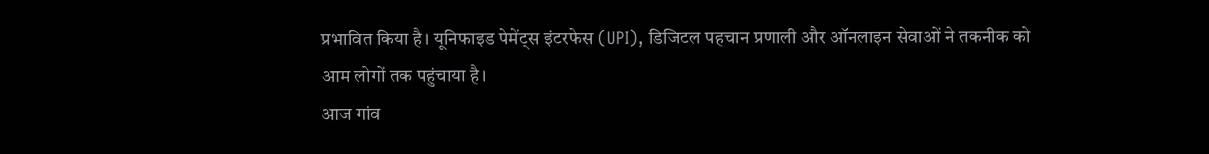प्रभावित किया है। यूनिफाइड पेमेंट्स इंटरफेस (UPI), डिजिटल पहचान प्रणाली और ऑनलाइन सेवाओं ने तकनीक को आम लोगों तक पहुंचाया है।
आज गांव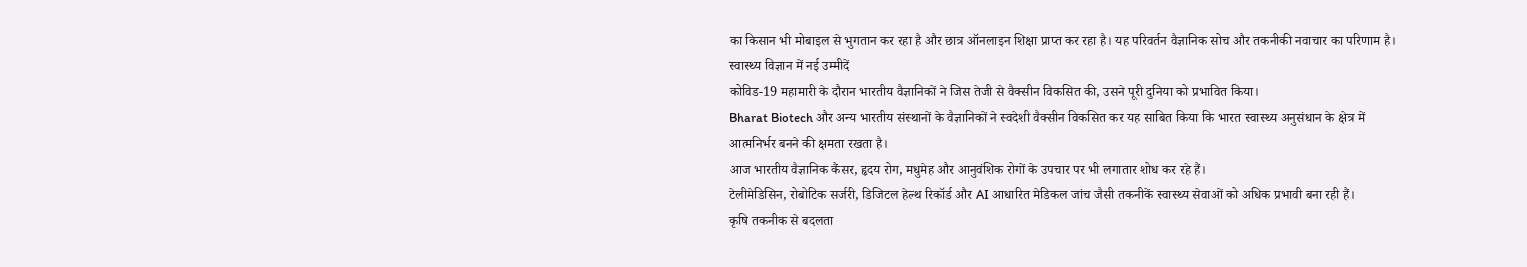का किसान भी मोबाइल से भुगतान कर रहा है और छात्र ऑनलाइन शिक्षा प्राप्त कर रहा है। यह परिवर्तन वैज्ञानिक सोच और तकनीकी नवाचार का परिणाम है।
स्वास्थ्य विज्ञान में नई उम्मीदें
कोविड-19 महामारी के दौरान भारतीय वैज्ञानिकों ने जिस तेजी से वैक्सीन विकसित की, उसने पूरी दुनिया को प्रभावित किया।
Bharat Biotech और अन्य भारतीय संस्थानों के वैज्ञानिकों ने स्वदेशी वैक्सीन विकसित कर यह साबित किया कि भारत स्वास्थ्य अनुसंधान के क्षेत्र में आत्मनिर्भर बनने की क्षमता रखता है।
आज भारतीय वैज्ञानिक कैंसर, हृदय रोग, मधुमेह और आनुवंशिक रोगों के उपचार पर भी लगातार शोध कर रहे हैं।
टेलीमेडिसिन, रोबोटिक सर्जरी, डिजिटल हेल्थ रिकॉर्ड और AI आधारित मेडिकल जांच जैसी तकनीकें स्वास्थ्य सेवाओं को अधिक प्रभावी बना रही हैं।
कृषि तकनीक से बदलता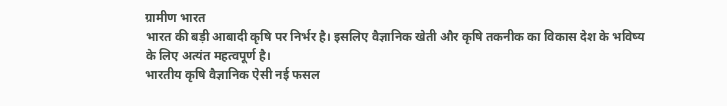ग्रामीण भारत
भारत की बड़ी आबादी कृषि पर निर्भर है। इसलिए वैज्ञानिक खेती और कृषि तकनीक का विकास देश के भविष्य के लिए अत्यंत महत्वपूर्ण है।
भारतीय कृषि वैज्ञानिक ऐसी नई फसल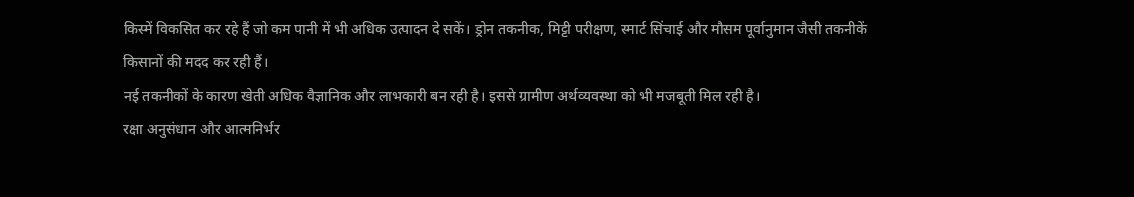किस्में विकसित कर रहे हैं जो कम पानी में भी अधिक उत्पादन दे सकें। ड्रोन तकनीक, मिट्टी परीक्षण, स्मार्ट सिंचाई और मौसम पूर्वानुमान जैसी तकनीकें किसानों की मदद कर रही हैं।
नई तकनीकों के कारण खेती अधिक वैज्ञानिक और लाभकारी बन रही है। इससे ग्रामीण अर्थव्यवस्था को भी मजबूती मिल रही है।
रक्षा अनुसंधान और आत्मनिर्भर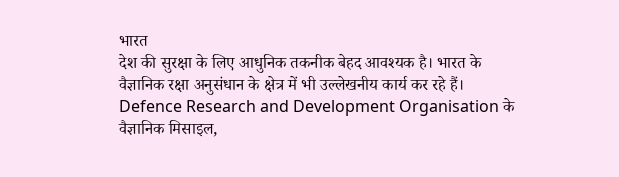भारत
देश की सुरक्षा के लिए आधुनिक तकनीक बेहद आवश्यक है। भारत के वैज्ञानिक रक्षा अनुसंधान के क्षेत्र में भी उल्लेखनीय कार्य कर रहे हैं।
Defence Research and Development Organisation के वैज्ञानिक मिसाइल,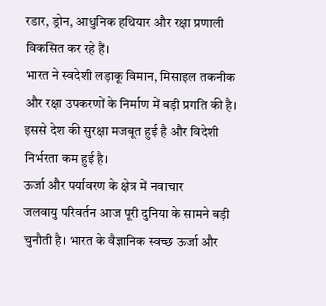रडार, ड्रोन, आधुनिक हथियार और रक्षा प्रणाली विकसित कर रहे हैं।
भारत ने स्वदेशी लड़ाकू विमान, मिसाइल तकनीक और रक्षा उपकरणों के निर्माण में बड़ी प्रगति की है। इससे देश की सुरक्षा मजबूत हुई है और विदेशी निर्भरता कम हुई है।
ऊर्जा और पर्यावरण के क्षेत्र में नवाचार
जलवायु परिवर्तन आज पूरी दुनिया के सामने बड़ी चुनौती है। भारत के वैज्ञानिक स्वच्छ ऊर्जा और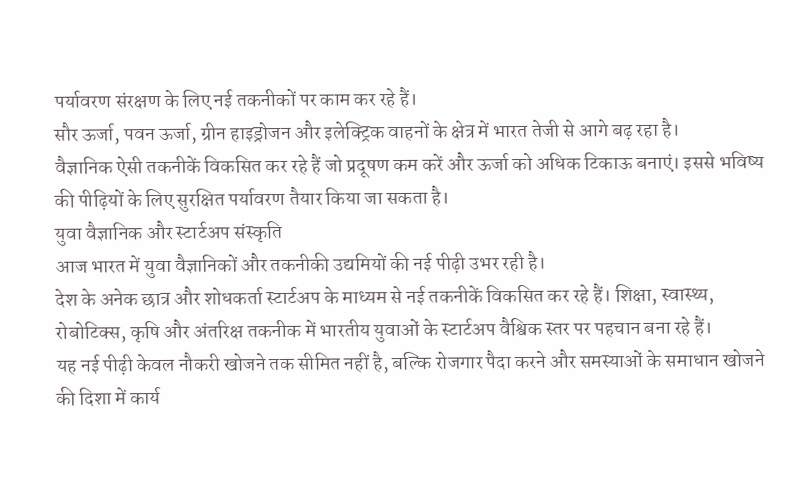पर्यावरण संरक्षण के लिए नई तकनीकों पर काम कर रहे हैं।
सौर ऊर्जा, पवन ऊर्जा, ग्रीन हाइड्रोजन और इलेक्ट्रिक वाहनों के क्षेत्र में भारत तेजी से आगे बढ़ रहा है।
वैज्ञानिक ऐसी तकनीकें विकसित कर रहे हैं जो प्रदूषण कम करें और ऊर्जा को अधिक टिकाऊ बनाएं। इससे भविष्य की पीढ़ियों के लिए सुरक्षित पर्यावरण तैयार किया जा सकता है।
युवा वैज्ञानिक और स्टार्टअप संस्कृति
आज भारत में युवा वैज्ञानिकों और तकनीकी उद्यमियों की नई पीढ़ी उभर रही है।
देश के अनेक छात्र और शोधकर्ता स्टार्टअप के माध्यम से नई तकनीकें विकसित कर रहे हैं। शिक्षा, स्वास्थ्य, रोबोटिक्स, कृषि और अंतरिक्ष तकनीक में भारतीय युवाओं के स्टार्टअप वैश्विक स्तर पर पहचान बना रहे हैं।
यह नई पीढ़ी केवल नौकरी खोजने तक सीमित नहीं है, बल्कि रोजगार पैदा करने और समस्याओं के समाधान खोजने की दिशा में कार्य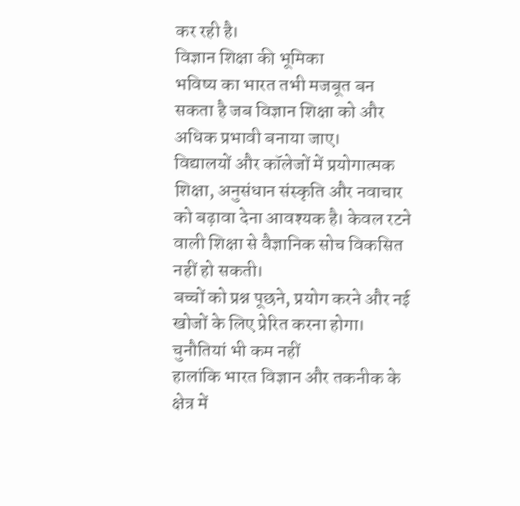कर रही है।
विज्ञान शिक्षा की भूमिका
भविष्य का भारत तभी मजबूत बन सकता है जब विज्ञान शिक्षा को और अधिक प्रभावी बनाया जाए।
विद्यालयों और कॉलेजों में प्रयोगात्मक शिक्षा, अनुसंधान संस्कृति और नवाचार को बढ़ावा देना आवश्यक है। केवल रटने वाली शिक्षा से वैज्ञानिक सोच विकसित नहीं हो सकती।
बच्चों को प्रश्न पूछने, प्रयोग करने और नई खोजों के लिए प्रेरित करना होगा।
चुनौतियां भी कम नहीं
हालांकि भारत विज्ञान और तकनीक के क्षेत्र में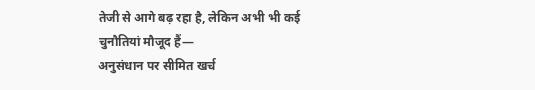तेजी से आगे बढ़ रहा है, लेकिन अभी भी कई चुनौतियां मौजूद हैं—
अनुसंधान पर सीमित खर्च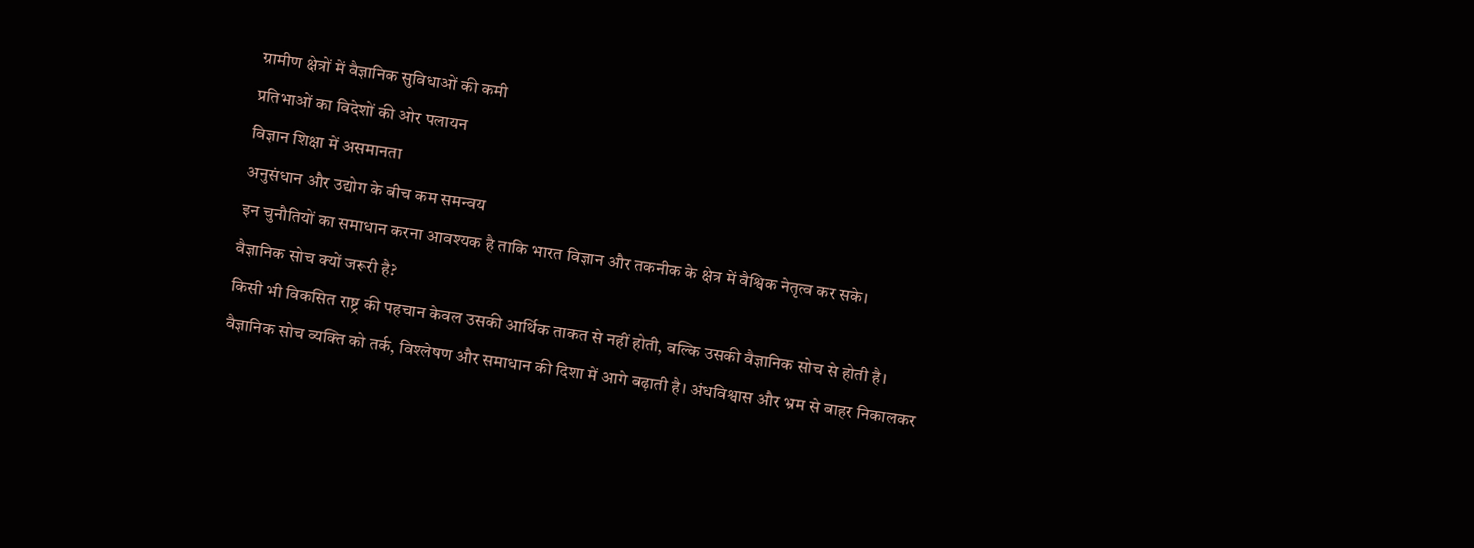ग्रामीण क्षेत्रों में वैज्ञानिक सुविधाओं की कमी
प्रतिभाओं का विदेशों की ओर पलायन
विज्ञान शिक्षा में असमानता
अनुसंधान और उद्योग के बीच कम समन्वय
इन चुनौतियों का समाधान करना आवश्यक है ताकि भारत विज्ञान और तकनीक के क्षेत्र में वैश्विक नेतृत्व कर सके।
वैज्ञानिक सोच क्यों जरूरी है?
किसी भी विकसित राष्ट्र की पहचान केवल उसकी आर्थिक ताकत से नहीं होती, बल्कि उसकी वैज्ञानिक सोच से होती है।
वैज्ञानिक सोच व्यक्ति को तर्क, विश्लेषण और समाधान की दिशा में आगे बढ़ाती है। अंधविश्वास और भ्रम से बाहर निकालकर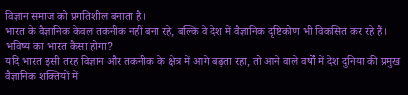विज्ञान समाज को प्रगतिशील बनाता है।
भारत के वैज्ञानिक केवल तकनीक नहीं बना रहे, बल्कि वे देश में वैज्ञानिक दृष्टिकोण भी विकसित कर रहे हैं।
भविष्य का भारत कैसा होगा?
यदि भारत इसी तरह विज्ञान और तकनीक के क्षेत्र में आगे बढ़ता रहा, तो आने वाले वर्षों में देश दुनिया की प्रमुख वैज्ञानिक शक्तियों में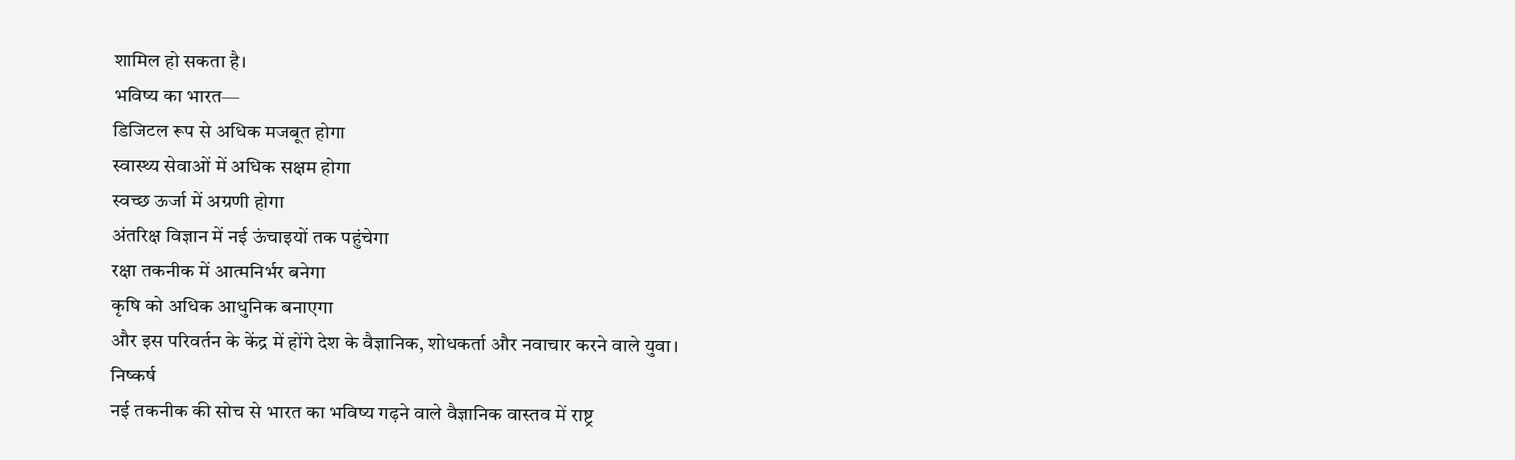शामिल हो सकता है।
भविष्य का भारत—
डिजिटल रूप से अधिक मजबूत होगा
स्वास्थ्य सेवाओं में अधिक सक्षम होगा
स्वच्छ ऊर्जा में अग्रणी होगा
अंतरिक्ष विज्ञान में नई ऊंचाइयों तक पहुंचेगा
रक्षा तकनीक में आत्मनिर्भर बनेगा
कृषि को अधिक आधुनिक बनाएगा
और इस परिवर्तन के केंद्र में होंगे देश के वैज्ञानिक, शोधकर्ता और नवाचार करने वाले युवा।
निष्कर्ष
नई तकनीक की सोच से भारत का भविष्य गढ़ने वाले वैज्ञानिक वास्तव में राष्ट्र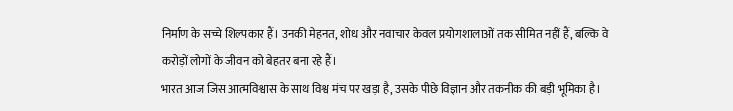निर्माण के सच्चे शिल्पकार हैं। उनकी मेहनत, शोध और नवाचार केवल प्रयोगशालाओं तक सीमित नहीं हैं, बल्कि वे करोड़ों लोगों के जीवन को बेहतर बना रहे हैं।
भारत आज जिस आत्मविश्वास के साथ विश्व मंच पर खड़ा है, उसके पीछे विज्ञान और तकनीक की बड़ी भूमिका है।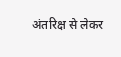अंतरिक्ष से लेकर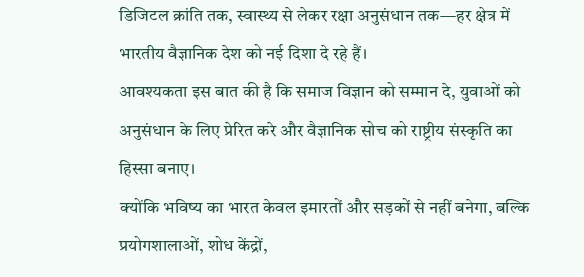डिजिटल क्रांति तक, स्वास्थ्य से लेकर रक्षा अनुसंधान तक—हर क्षेत्र में भारतीय वैज्ञानिक देश को नई दिशा दे रहे हैं।
आवश्यकता इस बात की है कि समाज विज्ञान को सम्मान दे, युवाओं को अनुसंधान के लिए प्रेरित करे और वैज्ञानिक सोच को राष्ट्रीय संस्कृति का हिस्सा बनाए।
क्योंकि भविष्य का भारत केवल इमारतों और सड़कों से नहीं बनेगा, बल्कि प्रयोगशालाओं, शोध केंद्रों,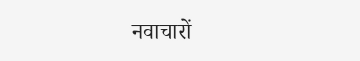नवाचारों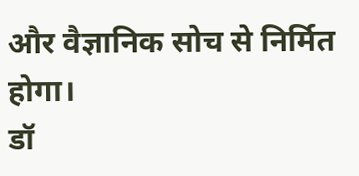और वैज्ञानिक सोच से निर्मित होगा।
डॉ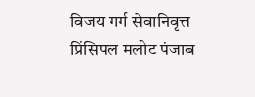विजय गर्ग सेवानिवृत्त प्रिंसिपल मलोट पंजाब